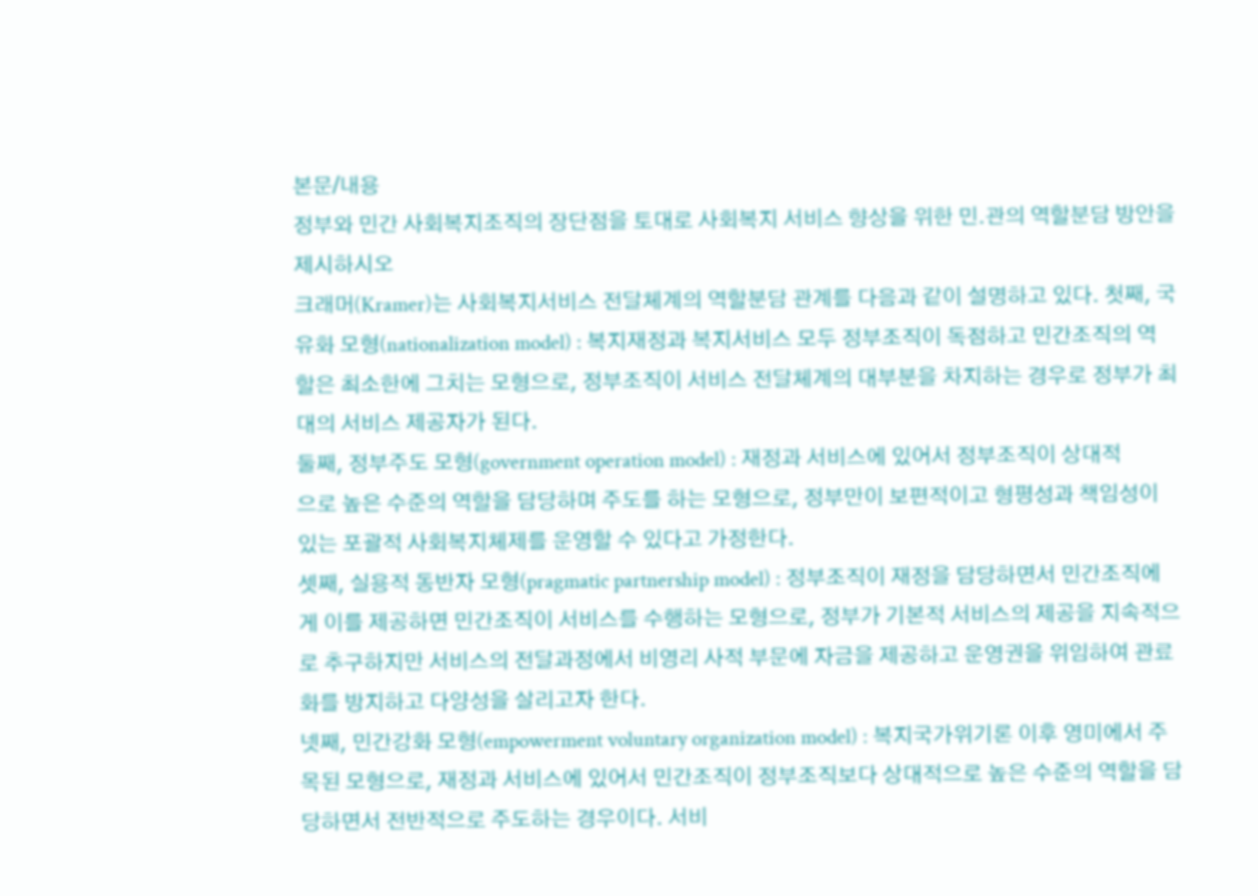본문/내용
정부와 민간 사회복지조직의 장단점을 토대로 사회복지 서비스 향상을 위한 민.관의 역할분담 방안을 제시하시오
크래머(Kramer)는 사회복지서비스 전달체계의 역할분담 관계를 다음과 같이 설명하고 있다. 첫째, 국유화 모형(nationalization model) : 복지재정과 복지서비스 모두 정부조직이 독점하고 민간조직의 역할은 최소한에 그치는 모형으로, 정부조직이 서비스 전달체계의 대부분을 차지하는 경우로 정부가 최대의 서비스 제공자가 된다.
둘째, 정부주도 모형(government operation model) : 재정과 서비스에 있어서 정부조직이 상대적
으로 높은 수준의 역할을 담당하며 주도를 하는 모형으로, 정부만이 보편적이고 형평성과 책임성이 있는 포괄적 사회복지체제를 운영할 수 있다고 가정한다.
셋째, 실용적 동반자 모형(pragmatic partnership model) : 정부조직이 재정을 담당하면서 민간조직에게 이를 제공하면 민간조직이 서비스를 수행하는 모형으로, 정부가 기본적 서비스의 제공을 지속적으로 추구하지만 서비스의 전달과정에서 비영리 사적 부문에 자금을 제공하고 운영권을 위임하여 관료화를 방지하고 다양성을 살리고자 한다.
넷째, 민간강화 모형(empowerment voluntary organization model) : 복지국가위기론 이후 영미에서 주목된 모형으로, 재정과 서비스에 있어서 민간조직이 정부조직보다 상대적으로 높은 수준의 역할을 담당하면서 전반적으로 주도하는 경우이다. 서비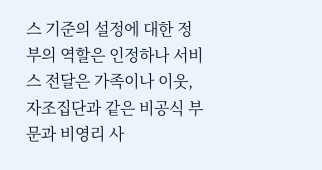스 기준의 설정에 대한 정부의 역할은 인정하나 서비스 전달은 가족이나 이웃, 자조집단과 같은 비공식 부문과 비영리 사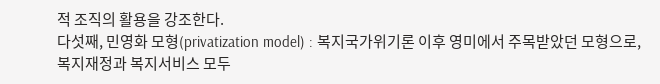적 조직의 활용을 강조한다.
다섯째, 민영화 모형(privatization model) : 복지국가위기론 이후 영미에서 주목받았던 모형으로, 복지재정과 복지서비스 모두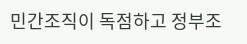민간조직이 독점하고 정부조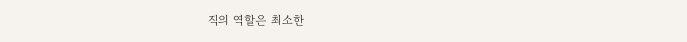직의 역할은 최소한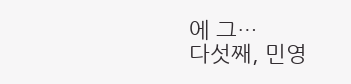에 그…
다섯째, 민영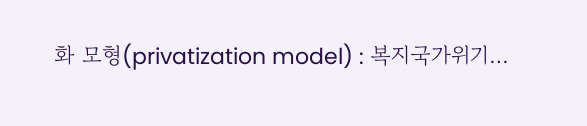화 모형(privatization model) : 복지국가위기…